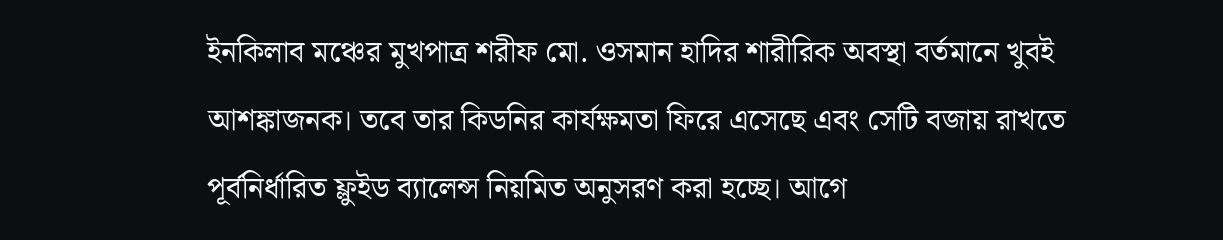ইনকিলাব মঞ্চের মুখপাত্র শরীফ মো. ওসমান হাদির শারীরিক অবস্থা বর্তমানে খুবই আশঙ্কাজনক। তবে তার কিডনির কার্যক্ষমতা ফিরে এসেছে এবং সেটি বজায় রাখতে পূর্বনির্ধারিত ফ্লুইড ব্যালেন্স নিয়মিত অনুসরণ করা হচ্ছে। আগে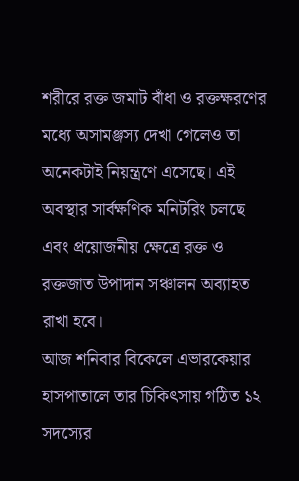শরীরে রক্ত জমাট বাঁধা ও রক্তক্ষরণের মধ্যে অসামঞ্জস্য দেখা গেলেও তা অনেকটাই নিয়ন্ত্রণে এসেছে। এই অবস্থার সার্বক্ষণিক মনিটরিং চলছে এবং প্রয়োজনীয় ক্ষেত্রে রক্ত ও রক্তজাত উপাদান সঞ্চালন অব্যাহত রাখা হবে।
আজ শনিবার বিকেলে এভারকেয়ার হাসপাতালে তার চিকিৎসায় গঠিত ১২ সদস্যের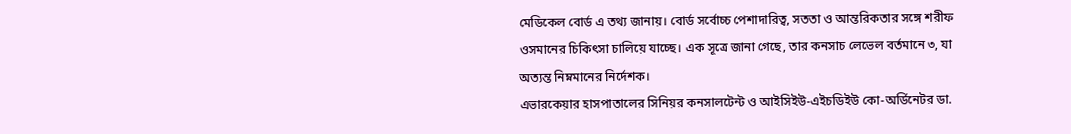মেডিকেল বোর্ড এ তথ্য জানায়। বোর্ড সর্বোচ্চ পেশাদারিত্ব, সততা ও আন্তরিকতার সঙ্গে শরীফ ওসমানের চিকিৎসা চালিয়ে যাচ্ছে। এক সূত্রে জানা গেছে, তার কনসাচ লেভেল বর্তমানে ৩, যা অত্যন্ত নিম্নমানের নির্দেশক।
এভারকেয়ার হাসপাতালের সিনিয়র কনসালটেন্ট ও আইসিইউ-এইচডিইউ কো-অর্ডিনেটর ডা.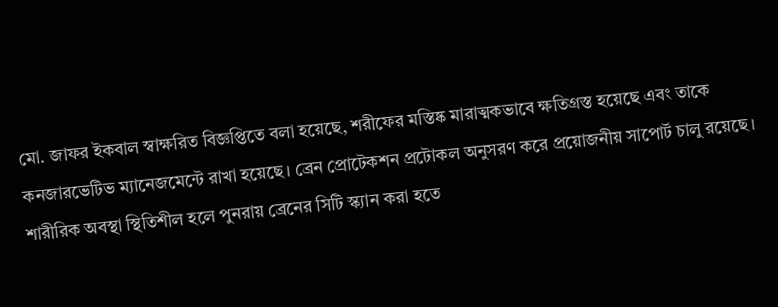মো. জাফর ইকবাল স্বাক্ষরিত বিজ্ঞপ্তিতে বলা হয়েছে, শরীফের মস্তিষ্ক মারাত্মকভাবে ক্ষতিগ্রস্ত হয়েছে এবং তাকে কনজারভেটিভ ম্যানেজমেন্টে রাখা হয়েছে। ব্রেন প্রোটেকশন প্রটোকল অনুসরণ করে প্রয়োজনীয় সাপোর্ট চালু রয়েছে। শারীরিক অবস্থা স্থিতিশীল হলে পুনরায় ব্রেনের সিটি স্ক্যান করা হতে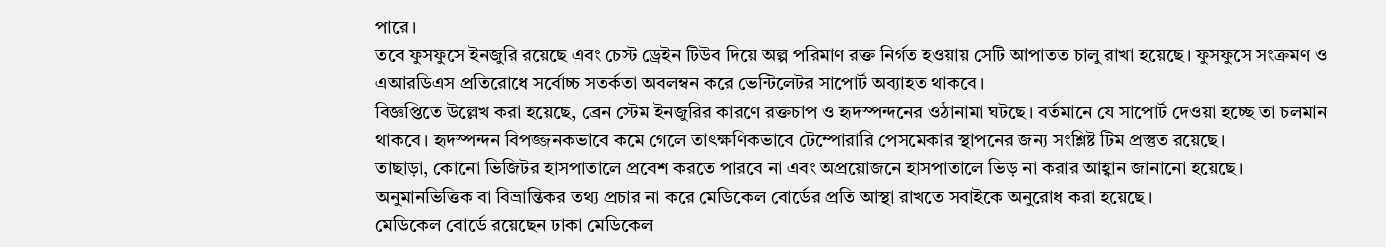পারে।
তবে ফুসফুসে ইনজুরি রয়েছে এবং চেস্ট ড্রেইন টিউব দিয়ে অল্প পরিমাণ রক্ত নির্গত হওয়ায় সেটি আপাতত চালু রাখা হয়েছে। ফুসফুসে সংক্রমণ ও এআরডিএস প্রতিরোধে সর্বোচ্চ সতর্কতা অবলম্বন করে ভেন্টিলেটর সাপোর্ট অব্যাহত থাকবে।
বিজ্ঞপ্তিতে উল্লেখ করা হয়েছে, ব্রেন স্টেম ইনজুরির কারণে রক্তচাপ ও হৃদস্পন্দনের ওঠানামা ঘটছে। বর্তমানে যে সাপোর্ট দেওয়া হচ্ছে তা চলমান থাকবে। হৃদস্পন্দন বিপজ্জনকভাবে কমে গেলে তাৎক্ষণিকভাবে টেম্পোরারি পেসমেকার স্থাপনের জন্য সংশ্লিষ্ট টিম প্রস্তুত রয়েছে।
তাছাড়া, কোনো ভিজিটর হাসপাতালে প্রবেশ করতে পারবে না এবং অপ্রয়োজনে হাসপাতালে ভিড় না করার আহ্বান জানানো হয়েছে। অনুমানভিত্তিক বা বিভ্রান্তিকর তথ্য প্রচার না করে মেডিকেল বোর্ডের প্রতি আস্থা রাখতে সবাইকে অনুরোধ করা হয়েছে।
মেডিকেল বোর্ডে রয়েছেন ঢাকা মেডিকেল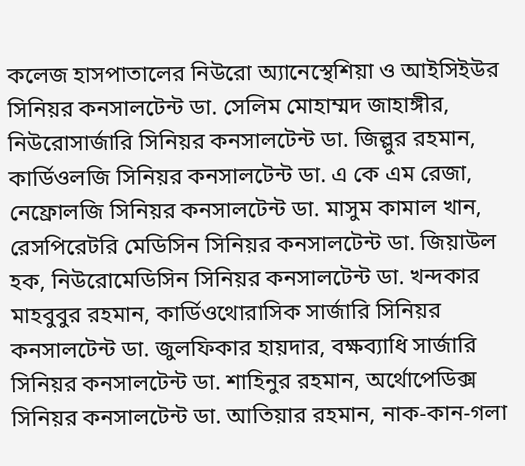কলেজ হাসপাতালের নিউরো অ্যানেস্থেশিয়া ও আইসিইউর সিনিয়র কনসালটেন্ট ডা. সেলিম মোহাম্মদ জাহাঙ্গীর, নিউরোসার্জারি সিনিয়র কনসালটেন্ট ডা. জিল্লুর রহমান, কার্ডিওলজি সিনিয়র কনসালটেন্ট ডা. এ কে এম রেজা, নেফ্রোলজি সিনিয়র কনসালটেন্ট ডা. মাসুম কামাল খান, রেসপিরেটরি মেডিসিন সিনিয়র কনসালটেন্ট ডা. জিয়াউল হক, নিউরোমেডিসিন সিনিয়র কনসালটেন্ট ডা. খন্দকার মাহবুবুর রহমান, কার্ডিওথোরাসিক সার্জারি সিনিয়র কনসালটেন্ট ডা. জুলফিকার হায়দার, বক্ষব্যাধি সার্জারি সিনিয়র কনসালটেন্ট ডা. শাহিনুর রহমান, অর্থোপেডিক্স সিনিয়র কনসালটেন্ট ডা. আতিয়ার রহমান, নাক-কান-গলা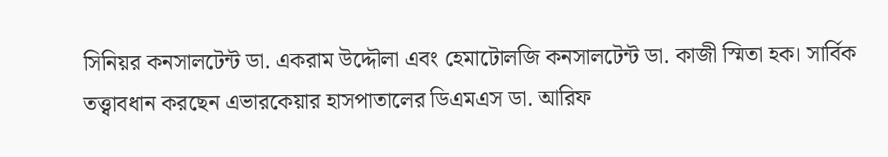সিনিয়র কনসালটেন্ট ডা. একরাম উদ্দৌলা এবং হেমাটোলজি কনসালটেন্ট ডা. কাজী স্মিতা হক। সার্বিক তত্ত্বাবধান করছেন এভারকেয়ার হাসপাতালের ডিএমএস ডা. আরিফ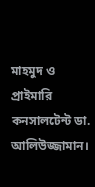মাহমুদ ও প্রাইমারি কনসালটেন্ট ডা. আলিউজ্জামান।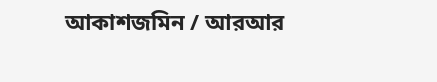আকাশজমিন / আরআর